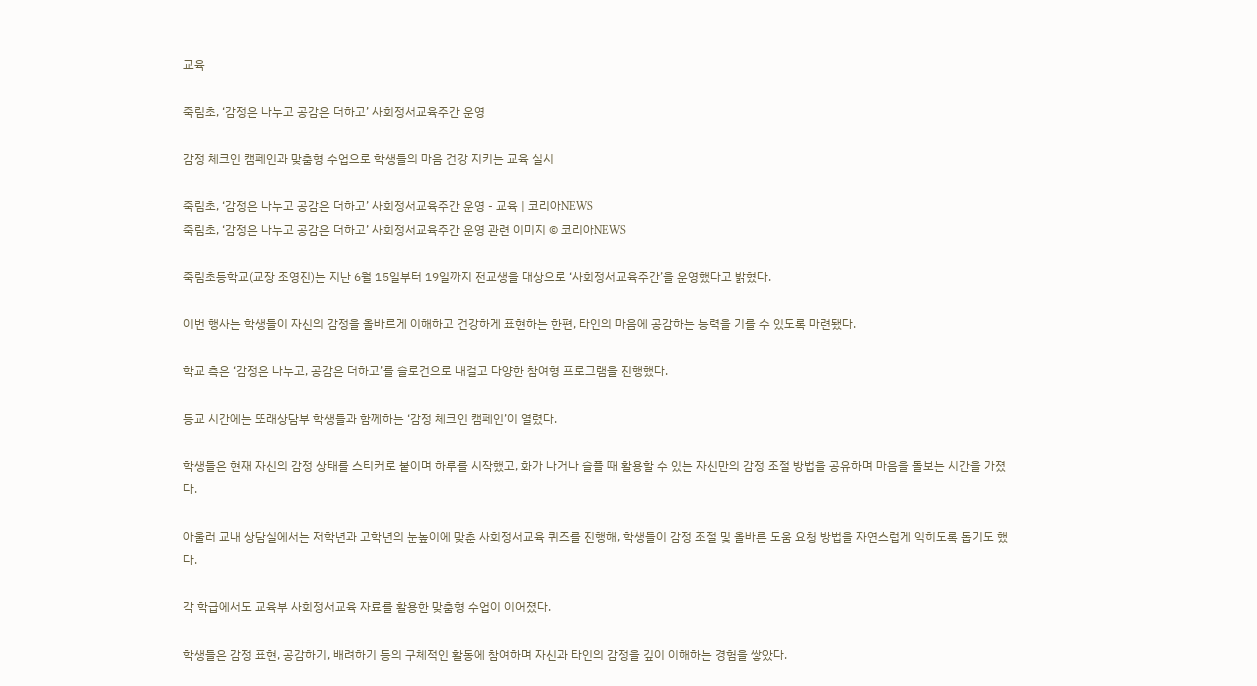교육

죽림초, ‘감정은 나누고 공감은 더하고’ 사회정서교육주간 운영

감정 체크인 캠페인과 맞춤형 수업으로 학생들의 마음 건강 지키는 교육 실시

죽림초, ‘감정은 나누고 공감은 더하고’ 사회정서교육주간 운영 - 교육 | 코리아NEWS
죽림초, ‘감정은 나누고 공감은 더하고’ 사회정서교육주간 운영 관련 이미지 © 코리아NEWS

죽림초등학교(교장 조영진)는 지난 6월 15일부터 19일까지 전교생을 대상으로 ‘사회정서교육주간’을 운영했다고 밝혔다.

이번 행사는 학생들이 자신의 감정을 올바르게 이해하고 건강하게 표현하는 한편, 타인의 마음에 공감하는 능력을 기를 수 있도록 마련됐다.

학교 측은 ‘감정은 나누고, 공감은 더하고’를 슬로건으로 내걸고 다양한 참여형 프로그램을 진행했다.

등교 시간에는 또래상담부 학생들과 함께하는 ‘감정 체크인 캠페인’이 열렸다.

학생들은 현재 자신의 감정 상태를 스티커로 붙이며 하루를 시작했고, 화가 나거나 슬플 때 활용할 수 있는 자신만의 감정 조절 방법을 공유하며 마음을 돌보는 시간을 가졌다.

아울러 교내 상담실에서는 저학년과 고학년의 눈높이에 맞춘 사회정서교육 퀴즈를 진행해, 학생들이 감정 조절 및 올바른 도움 요청 방법을 자연스럽게 익히도록 돕기도 했다.

각 학급에서도 교육부 사회정서교육 자료를 활용한 맞춤형 수업이 이어졌다.

학생들은 감정 표현, 공감하기, 배려하기 등의 구체적인 활동에 참여하며 자신과 타인의 감정을 깊이 이해하는 경험을 쌓았다.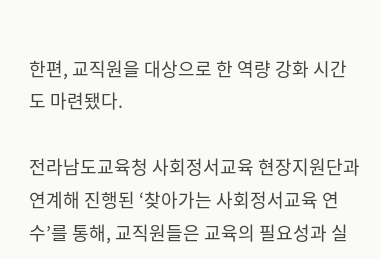한편, 교직원을 대상으로 한 역량 강화 시간도 마련됐다.

전라남도교육청 사회정서교육 현장지원단과 연계해 진행된 ‘찾아가는 사회정서교육 연수’를 통해, 교직원들은 교육의 필요성과 실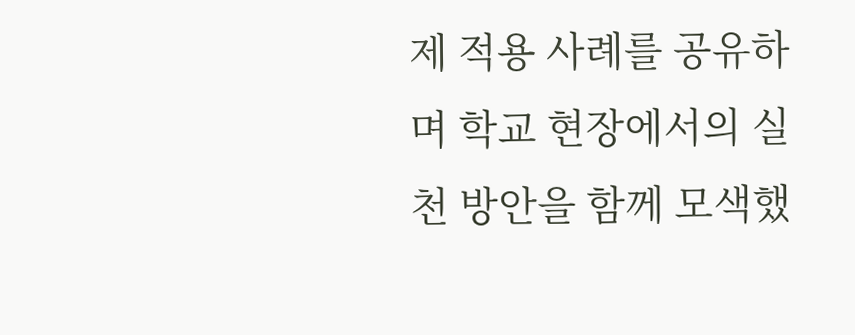제 적용 사례를 공유하며 학교 현장에서의 실천 방안을 함께 모색했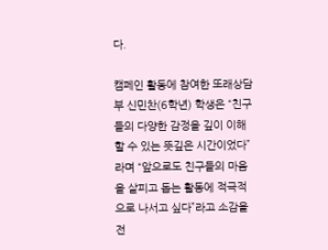다.

캠페인 활동에 참여한 또래상담부 신민찬(6학년) 학생은 “친구들의 다양한 감정을 깊이 이해할 수 있는 뜻깊은 시간이었다”라며 “앞으로도 친구들의 마음을 살피고 돕는 활동에 적극적으로 나서고 싶다”라고 소감을 전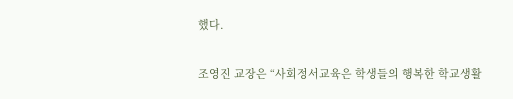했다.

조영진 교장은 “사회정서교육은 학생들의 행복한 학교생활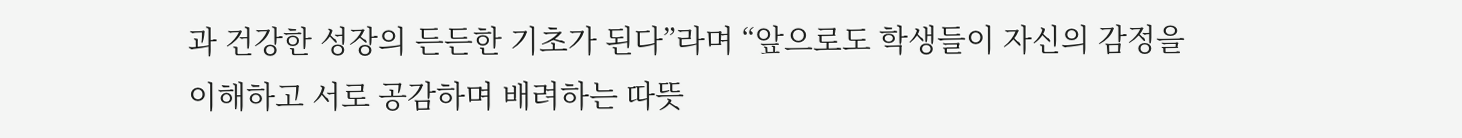과 건강한 성장의 든든한 기초가 된다”라며 “앞으로도 학생들이 자신의 감정을 이해하고 서로 공감하며 배려하는 따뜻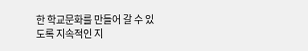한 학교문화를 만들어 갈 수 있도록 지속적인 지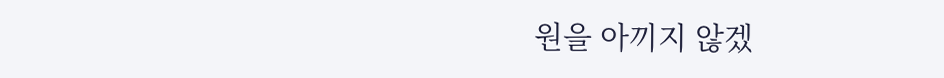원을 아끼지 않겠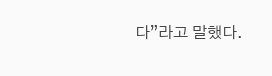다”라고 말했다.